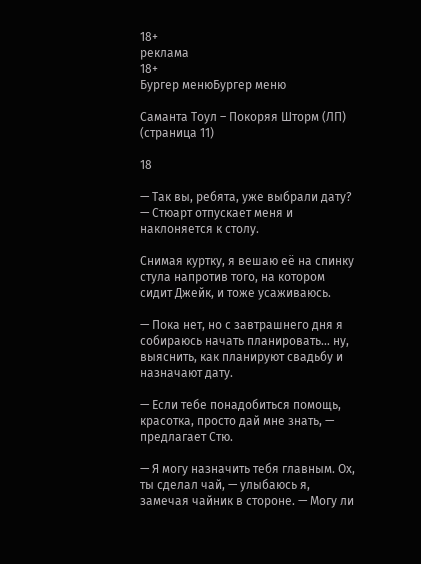18+
реклама
18+
Бургер менюБургер меню

Саманта Тоул – Покоряя Шторм (ЛП) (страница 11)

18

— Так вы, ребята, уже выбрали дату? — Стюарт отпускает меня и наклоняется к столу.

Снимая куртку, я вешаю её на спинку стула напротив того, на котором сидит Джейк, и тоже усаживаюсь.

— Пока нет, но с завтрашнего дня я собираюсь начать планировать… ну, выяснить, как планируют свадьбу и назначают дату.

— Если тебе понадобиться помощь, красотка, просто дай мне знать, — предлагает Стю.

— Я могу назначить тебя главным. Ох, ты сделал чай, — улыбаюсь я, замечая чайник в стороне. — Могу ли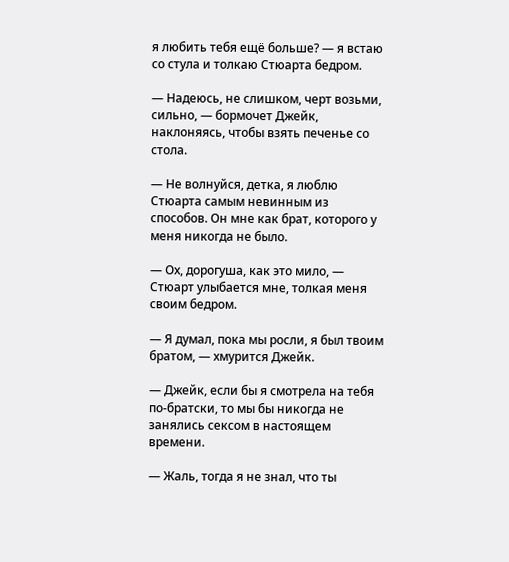я любить тебя ещё больше? — я встаю со стула и толкаю Стюарта бедром.

— Надеюсь, не слишком, черт возьми, сильно, — бормочет Джейк, наклоняясь, чтобы взять печенье со стола.

— Не волнуйся, детка, я люблю Стюарта самым невинным из способов. Он мне как брат, которого у меня никогда не было.

— Ох, дорогуша, как это мило, — Стюарт улыбается мне, толкая меня своим бедром.

— Я думал, пока мы росли, я был твоим братом, — хмурится Джейк.

— Джейк, если бы я смотрела на тебя по-братски, то мы бы никогда не занялись сексом в настоящем времени.

— Жаль, тогда я не знал, что ты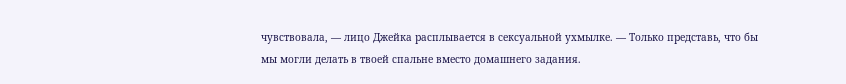чувствовала, — лицо Джейка расплывается в сексуальной ухмылке. — Только представь, что бы мы могли делать в твоей спальне вместо домашнего задания.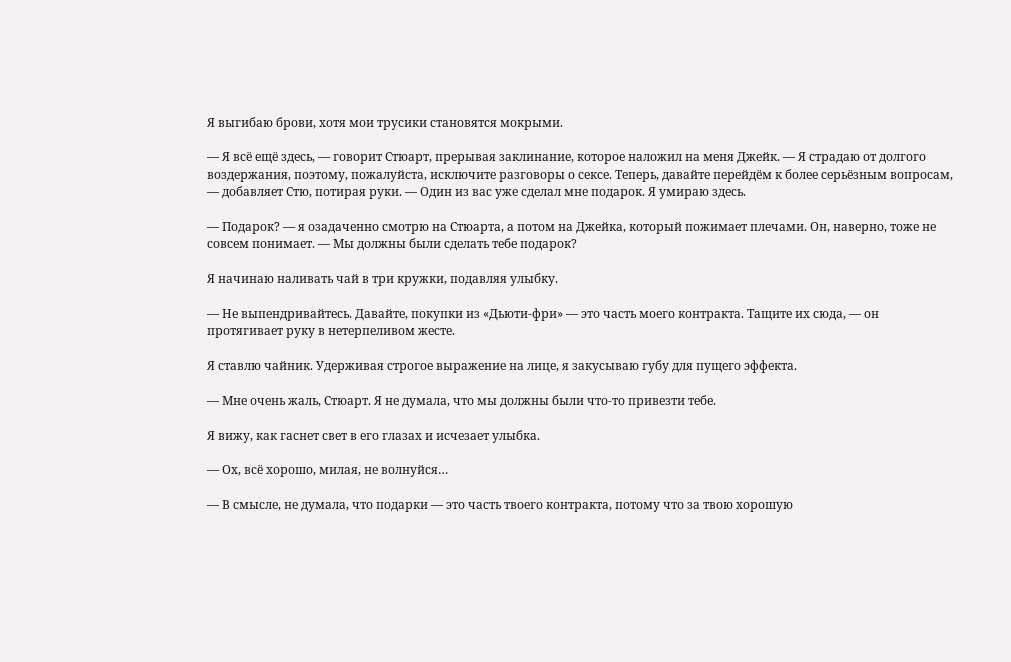Я выгибаю брови, хотя мои трусики становятся мокрыми.

— Я всё ещё здесь, — говорит Стюарт, прерывая заклинание, которое наложил на меня Джейк. — Я страдаю от долгого воздержания, поэтому, пожалуйста, исключите разговоры о сексе. Теперь, давайте перейдём к более серьёзным вопросам, — добавляет Стю, потирая руки. — Один из вас уже сделал мне подарок. Я умираю здесь.

— Подарок? — я озадаченно смотрю на Стюарта, а потом на Джейка, который пожимает плечами. Он, наверно, тоже не совсем понимает. — Мы должны были сделать тебе подарок?

Я начинаю наливать чай в три кружки, подавляя улыбку.

— Не выпендривайтесь. Давайте, покупки из «Дьюти-фри» — это часть моего контракта. Тащите их сюда, — он протягивает руку в нетерпеливом жесте.

Я ставлю чайник. Удерживая строгое выражение на лице, я закусываю губу для пущего эффекта.

— Мне очень жаль, Стюарт. Я не думала, что мы должны были что-то привезти тебе.

Я вижу, как гаснет свет в его глазах и исчезает улыбка.

— Ох, всё хорошо, милая, не волнуйся…

— В смысле, не думала, что подарки — это часть твоего контракта, потому что за твою хорошую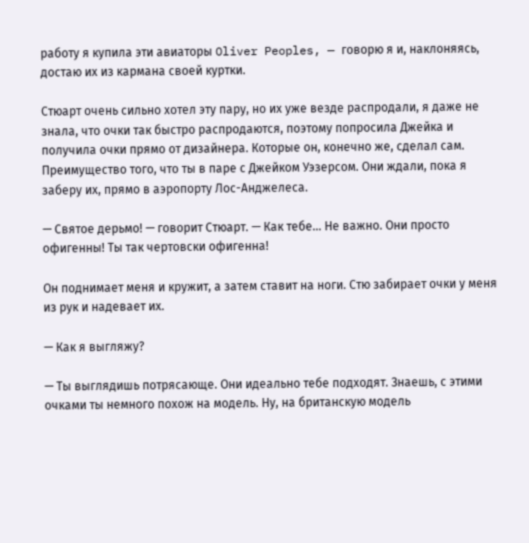работу я купила эти авиаторы Oliver Peoples, — говорю я и, наклоняясь, достаю их из кармана своей куртки.

Стюарт очень сильно хотел эту пару, но их уже везде распродали, я даже не знала, что очки так быстро распродаются, поэтому попросила Джейка и получила очки прямо от дизайнера. Которые он, конечно же, сделал сам. Преимущество того, что ты в паре с Джейком Уэзерсом. Они ждали, пока я заберу их, прямо в аэропорту Лос-Анджелеса.

— Святое дерьмо! — говорит Стюарт. — Как тебе… Не важно. Они просто офигенны! Ты так чертовски офигенна!

Он поднимает меня и кружит, а затем ставит на ноги. Стю забирает очки у меня из рук и надевает их.

— Как я выгляжу?

— Ты выглядишь потрясающе. Они идеально тебе подходят. Знаешь, с этими очками ты немного похож на модель. Ну, на британскую модель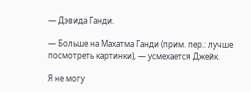— Дэвида Ганди.

— Больше на Махатма Ганди (прим. пер.: лучше посмотреть картинки), — усмехается Джейк.

Я не могу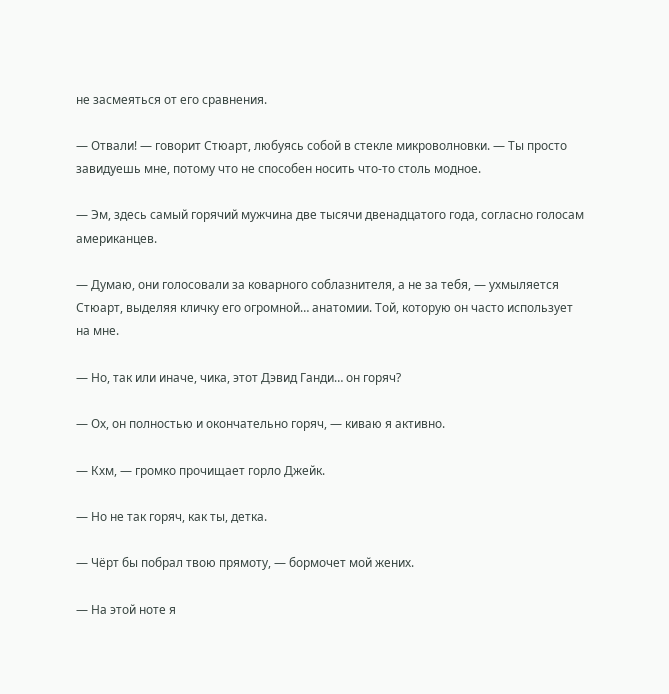не засмеяться от его сравнения.

— Отвали! — говорит Стюарт, любуясь собой в стекле микроволновки. — Ты просто завидуешь мне, потому что не способен носить что-то столь модное.

— Эм, здесь самый горячий мужчина две тысячи двенадцатого года, согласно голосам американцев.

— Думаю, они голосовали за коварного соблазнителя, а не за тебя, — ухмыляется Стюарт, выделяя кличку его огромной… анатомии. Той, которую он часто использует на мне.

— Но, так или иначе, чика, этот Дэвид Ганди… он горяч?

— Ох, он полностью и окончательно горяч, — киваю я активно.

— Кхм, — громко прочищает горло Джейк.

— Но не так горяч, как ты, детка.

— Чёрт бы побрал твою прямоту, — бормочет мой жених.

— На этой ноте я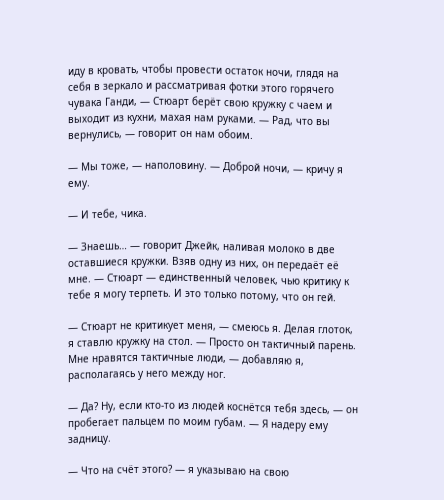иду в кровать, чтобы провести остаток ночи, глядя на себя в зеркало и рассматривая фотки этого горячего чувака Ганди, — Стюарт берёт свою кружку с чаем и выходит из кухни, махая нам руками. — Рад, что вы вернулись, — говорит он нам обоим.

— Мы тоже, — наполовину. — Доброй ночи, — кричу я ему.

— И тебе, чика.

— Знаешь… — говорит Джейк, наливая молоко в две оставшиеся кружки. Взяв одну из них, он передаёт её мне. — Стюарт — единственный человек, чью критику к тебе я могу терпеть. И это только потому, что он гей.

— Стюарт не критикует меня, — смеюсь я. Делая глоток, я ставлю кружку на стол. — Просто он тактичный парень. Мне нравятся тактичные люди, — добавляю я, располагаясь у него между ног.

— Да? Ну, если кто-то из людей коснётся тебя здесь, — он пробегает пальцем по моим губам. — Я надеру ему задницу.

— Что на счёт этого? — я указываю на свою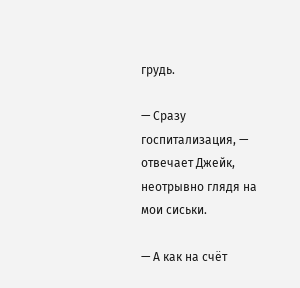грудь.

— Сразу госпитализация, — отвечает Джейк, неотрывно глядя на мои сиськи.

— А как на счёт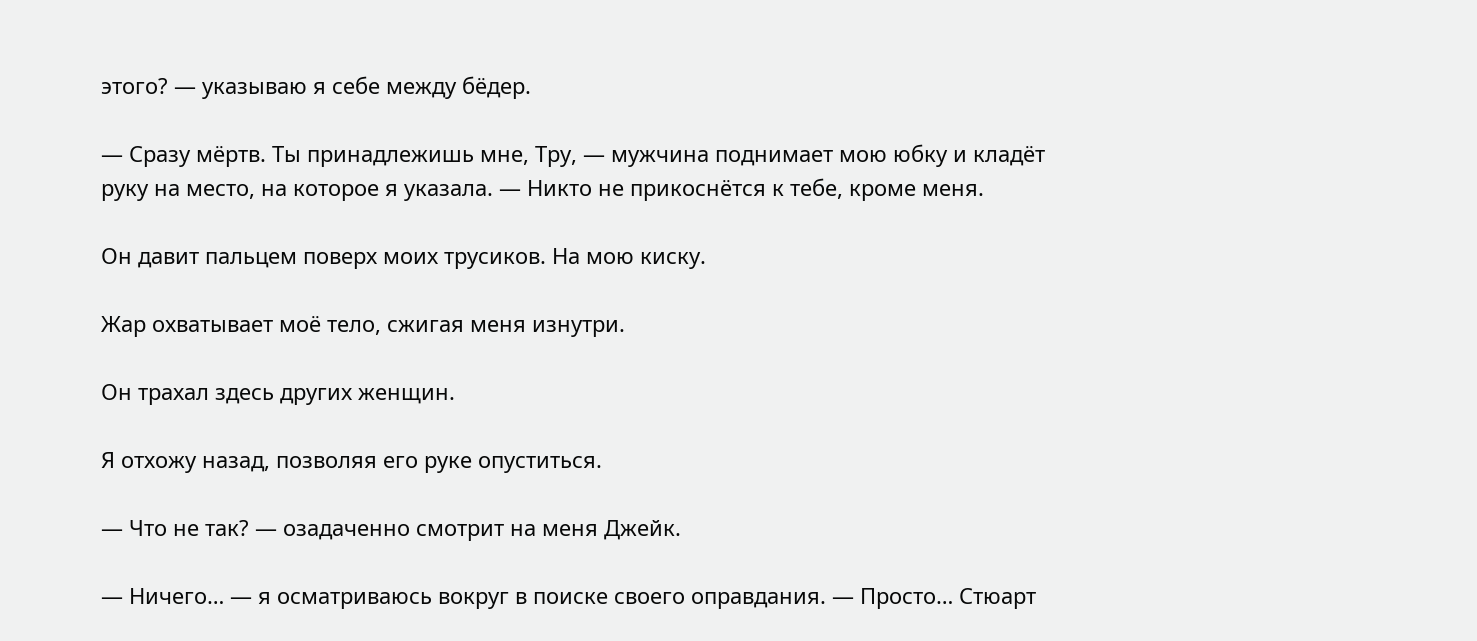этого? — указываю я себе между бёдер.

— Сразу мёртв. Ты принадлежишь мне, Тру, — мужчина поднимает мою юбку и кладёт руку на место, на которое я указала. — Никто не прикоснётся к тебе, кроме меня.

Он давит пальцем поверх моих трусиков. На мою киску.

Жар охватывает моё тело, сжигая меня изнутри.

Он трахал здесь других женщин.

Я отхожу назад, позволяя его руке опуститься.

— Что не так? — озадаченно смотрит на меня Джейк.

— Ничего… — я осматриваюсь вокруг в поиске своего оправдания. — Просто… Стюарт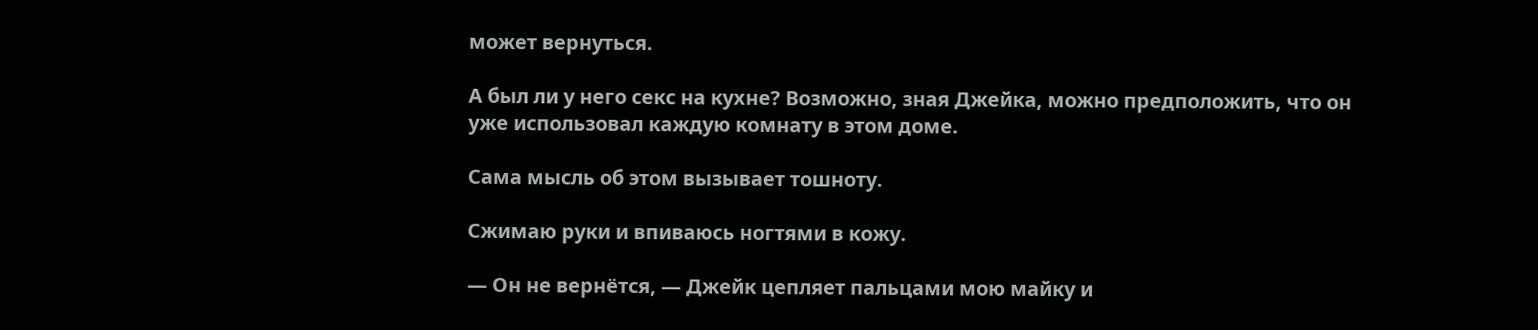может вернуться.

А был ли у него секс на кухне? Возможно, зная Джейка, можно предположить, что он уже использовал каждую комнату в этом доме.

Сама мысль об этом вызывает тошноту.

Сжимаю руки и впиваюсь ногтями в кожу.

— Он не вернётся, — Джейк цепляет пальцами мою майку и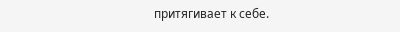притягивает к себе.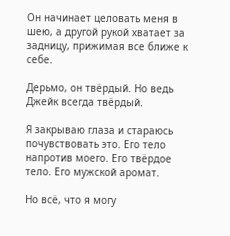Он начинает целовать меня в шею, а другой рукой хватает за задницу, прижимая все ближе к себе.

Дерьмо, он твёрдый. Но ведь Джейк всегда твёрдый.

Я закрываю глаза и стараюсь почувствовать это. Его тело напротив моего. Его твёрдое тело. Его мужской аромат.

Но всё, что я могу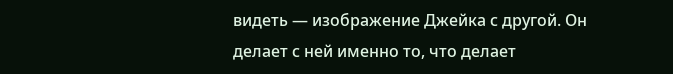видеть — изображение Джейка с другой. Он делает с ней именно то, что делает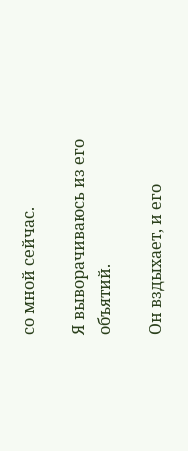со мной сейчас.

Я выворачиваюсь из его объятий.

Он вздыхает, и его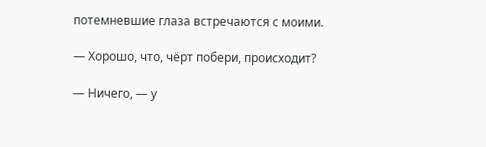потемневшие глаза встречаются с моими.

— Хорошо, что, чёрт побери, происходит?

— Ничего, — у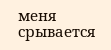меня срывается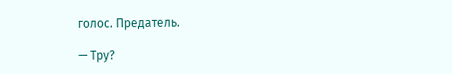голос. Предатель.

— Тру?